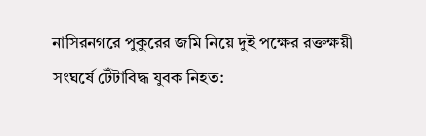নাসিরনগরে পুকুরের জমি নিয়ে দুই পক্ষের রক্তক্ষয়ী সংঘর্ষে টেঁটাবিদ্ধ যুবক নিহত: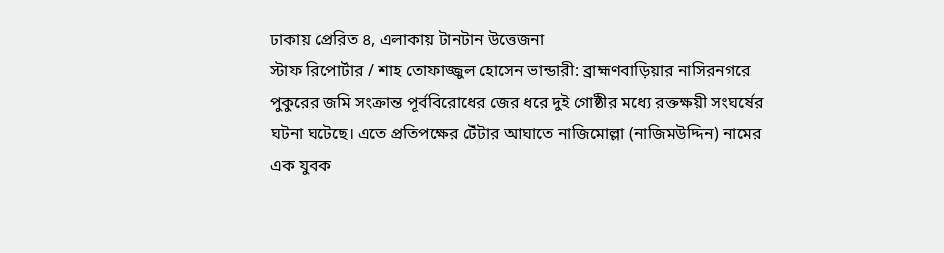ঢাকায় প্রেরিত ৪, এলাকায় টানটান উত্তেজনা
স্টাফ রিপোর্টার / শাহ তোফাজ্জুল হোসেন ভান্ডারী: ব্রাহ্মণবাড়িয়ার নাসিরনগরে পুকুরের জমি সংক্রান্ত পূর্ববিরোধের জের ধরে দুই গোষ্ঠীর মধ্যে রক্তক্ষয়ী সংঘর্ষের ঘটনা ঘটেছে। এতে প্রতিপক্ষের টেঁটার আঘাতে নাজিমোল্লা (নাজিমউদ্দিন) নামের এক যুবক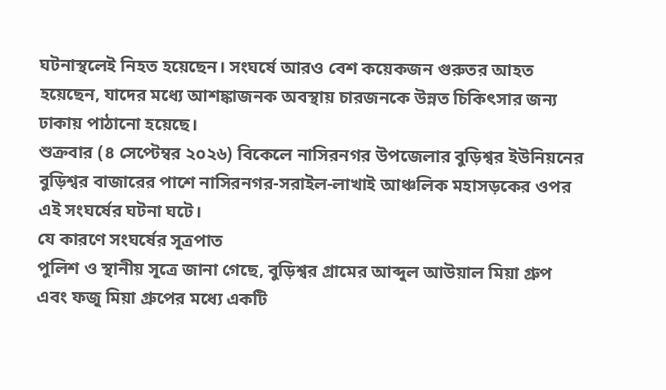ঘটনাস্থলেই নিহত হয়েছেন। সংঘর্ষে আরও বেশ কয়েকজন গুরুতর আহত হয়েছেন, যাদের মধ্যে আশঙ্কাজনক অবস্থায় চারজনকে উন্নত চিকিৎসার জন্য ঢাকায় পাঠানো হয়েছে।
শুক্রবার (৪ সেপ্টেম্বর ২০২৬) বিকেলে নাসিরনগর উপজেলার বুড়িশ্বর ইউনিয়নের বুড়িশ্বর বাজারের পাশে নাসিরনগর-সরাইল-লাখাই আঞ্চলিক মহাসড়কের ওপর এই সংঘর্ষের ঘটনা ঘটে।
যে কারণে সংঘর্ষের সূত্রপাত
পুলিশ ও স্থানীয় সূত্রে জানা গেছে, বুড়িশ্বর গ্রামের আব্দুল আউয়াল মিয়া গ্রুপ এবং ফজু মিয়া গ্রুপের মধ্যে একটি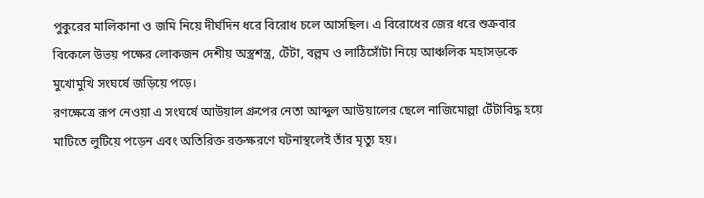পুকুরের মালিকানা ও জমি নিয়ে দীর্ঘদিন ধরে বিরোধ চলে আসছিল। এ বিরোধের জের ধরে শুক্রবার বিকেলে উভয় পক্ষের লোকজন দেশীয় অস্ত্রশস্ত্র, টেঁটা, বল্লম ও লাঠিসোঁটা নিয়ে আঞ্চলিক মহাসড়কে মুখোমুখি সংঘর্ষে জড়িয়ে পড়ে।
রণক্ষেত্রে রূপ নেওয়া এ সংঘর্ষে আউয়াল গ্রুপের নেতা আব্দুল আউয়ালের ছেলে নাজিমোল্লা টেঁটাবিদ্ধ হয়ে মাটিতে লুটিয়ে পড়েন এবং অতিরিক্ত রক্তক্ষরণে ঘটনাস্থলেই তাঁর মৃত্যু হয়।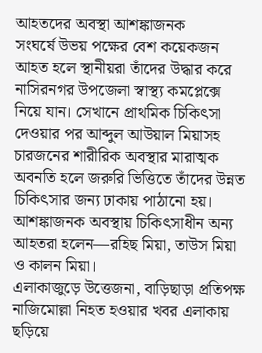আহতদের অবস্থা আশঙ্কাজনক
সংঘর্ষে উভয় পক্ষের বেশ কয়েকজন আহত হলে স্থানীয়রা তাঁদের উদ্ধার করে নাসিরনগর উপজেলা স্বাস্থ্য কমপ্লেক্সে নিয়ে যান। সেখানে প্রাথমিক চিকিৎসা দেওয়ার পর আব্দুল আউয়াল মিয়াসহ চারজনের শারীরিক অবস্থার মারাত্মক অবনতি হলে জরুরি ভিত্তিতে তাঁদের উন্নত চিকিৎসার জন্য ঢাকায় পাঠানো হয়। আশঙ্কাজনক অবস্থায় চিকিৎসাধীন অন্য আহতরা হলেন—রহিছ মিয়া, তাউস মিয়া ও কালন মিয়া।
এলাকাজুড়ে উত্তেজনা, বাড়িছাড়া প্রতিপক্ষ
নাজিমোল্লা নিহত হওয়ার খবর এলাকায় ছড়িয়ে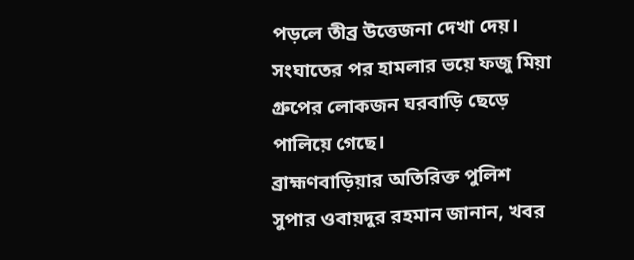পড়লে তীব্র উত্তেজনা দেখা দেয়। সংঘাতের পর হামলার ভয়ে ফজু মিয়া গ্রুপের লোকজন ঘরবাড়ি ছেড়ে পালিয়ে গেছে।
ব্রাহ্মণবাড়িয়ার অতিরিক্ত পুলিশ সুপার ওবায়দুর রহমান জানান, খবর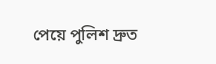পেয়ে পুলিশ দ্রুত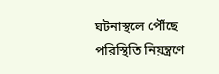ঘটনাস্থলে পৌঁছে পরিস্থিতি নিয়ন্ত্রণে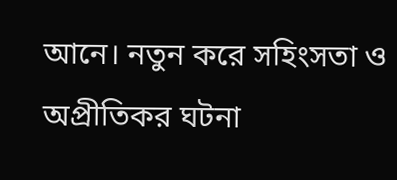আনে। নতুন করে সহিংসতা ও অপ্রীতিকর ঘটনা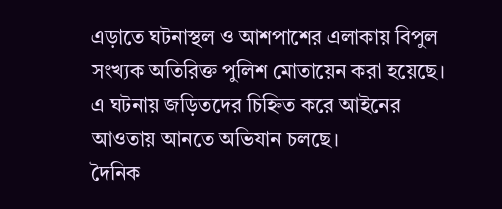এড়াতে ঘটনাস্থল ও আশপাশের এলাকায় বিপুল সংখ্যক অতিরিক্ত পুলিশ মোতায়েন করা হয়েছে। এ ঘটনায় জড়িতদের চিহ্নিত করে আইনের আওতায় আনতে অভিযান চলছে।
দৈনিক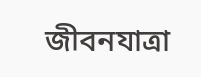জীবনযাত্রা